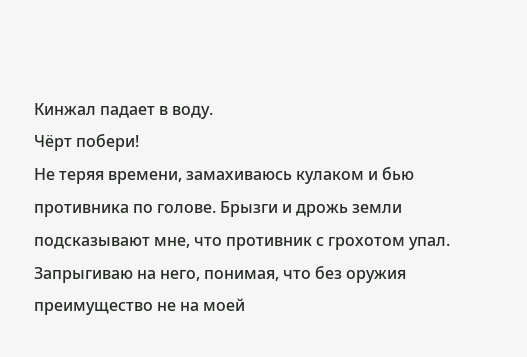Кинжал падает в воду.
Чёрт побери!
Не теряя времени, замахиваюсь кулаком и бью противника по голове. Брызги и дрожь земли подсказывают мне, что противник с грохотом упал. Запрыгиваю на него, понимая, что без оружия преимущество не на моей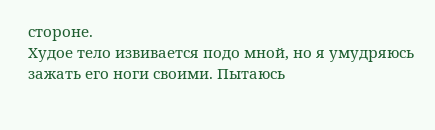стороне.
Худое тело извивается подо мной, но я умудряюсь зажать его ноги своими. Пытаюсь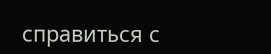справиться с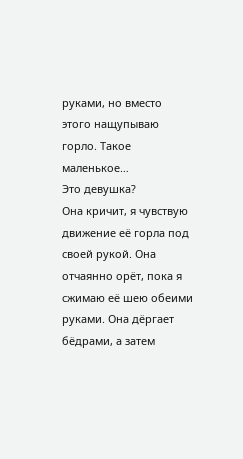руками, но вместо этого нащупываю горло. Такое маленькое…
Это девушка?
Она кричит, я чувствую движение её горла под своей рукой. Она отчаянно орёт, пока я сжимаю её шею обеими руками. Она дёргает бёдрами, а затем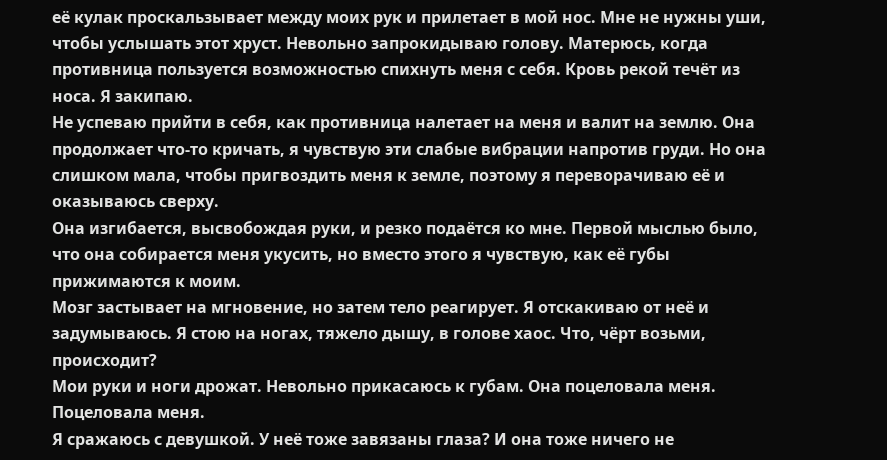её кулак проскальзывает между моих рук и прилетает в мой нос. Мне не нужны уши, чтобы услышать этот хруст. Невольно запрокидываю голову. Матерюсь, когда противница пользуется возможностью спихнуть меня с себя. Кровь рекой течёт из носа. Я закипаю.
Не успеваю прийти в себя, как противница налетает на меня и валит на землю. Она продолжает что-то кричать, я чувствую эти слабые вибрации напротив груди. Но она слишком мала, чтобы пригвоздить меня к земле, поэтому я переворачиваю её и оказываюсь сверху.
Она изгибается, высвобождая руки, и резко подаётся ко мне. Первой мыслью было, что она собирается меня укусить, но вместо этого я чувствую, как её губы прижимаются к моим.
Мозг застывает на мгновение, но затем тело реагирует. Я отскакиваю от неё и задумываюсь. Я стою на ногах, тяжело дышу, в голове хаос. Что, чёрт возьми, происходит?
Мои руки и ноги дрожат. Невольно прикасаюсь к губам. Она поцеловала меня.
Поцеловала меня.
Я сражаюсь с девушкой. У неё тоже завязаны глаза? И она тоже ничего не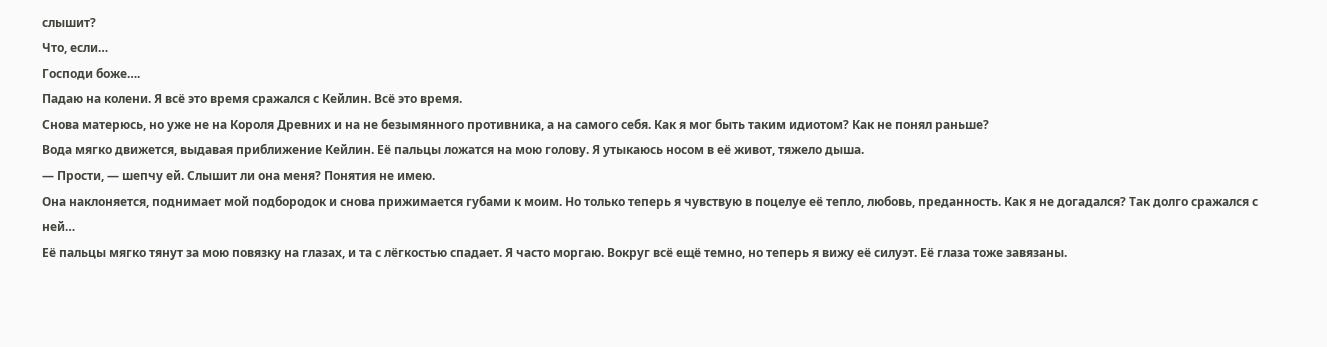слышит?
Что, если…
Господи боже….
Падаю на колени. Я всё это время сражался с Кейлин. Всё это время.
Снова матерюсь, но уже не на Короля Древних и на не безымянного противника, а на самого себя. Как я мог быть таким идиотом? Как не понял раньше?
Вода мягко движется, выдавая приближение Кейлин. Её пальцы ложатся на мою голову. Я утыкаюсь носом в её живот, тяжело дыша.
— Прости, — шепчу ей. Слышит ли она меня? Понятия не имею.
Она наклоняется, поднимает мой подбородок и снова прижимается губами к моим. Но только теперь я чувствую в поцелуе её тепло, любовь, преданность. Как я не догадался? Так долго сражался с ней…
Её пальцы мягко тянут за мою повязку на глазах, и та с лёгкостью спадает. Я часто моргаю. Вокруг всё ещё темно, но теперь я вижу её силуэт. Её глаза тоже завязаны.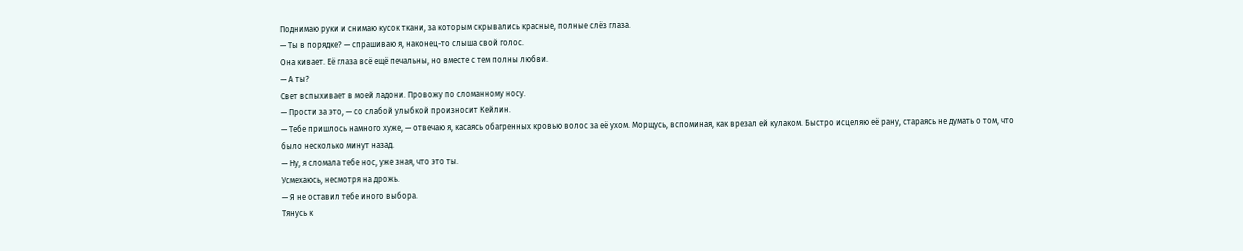Поднимаю руки и снимаю кусок ткани, за которым скрывались красные, полные слёз глаза.
— Ты в порядке? — спрашиваю я, наконец-то слыша свой голос.
Она кивает. Её глаза всё ещё печальны, но вместе с тем полны любви.
— А ты?
Свет вспыхивает в моей ладони. Провожу по сломанному носу.
— Прости за это, — со слабой улыбкой произносит Кейлин.
— Тебе пришлось намного хуже, — отвечаю я, касаясь обагренных кровью волос за её ухом. Морщусь, вспоминая, как врезал ей кулаком. Быстро исцеляю её рану, стараясь не думать о том, что было несколько минут назад.
— Ну, я сломала тебе нос, уже зная, что это ты.
Усмехаюсь, несмотря на дрожь.
— Я не оставил тебе иного выбора.
Тянусь к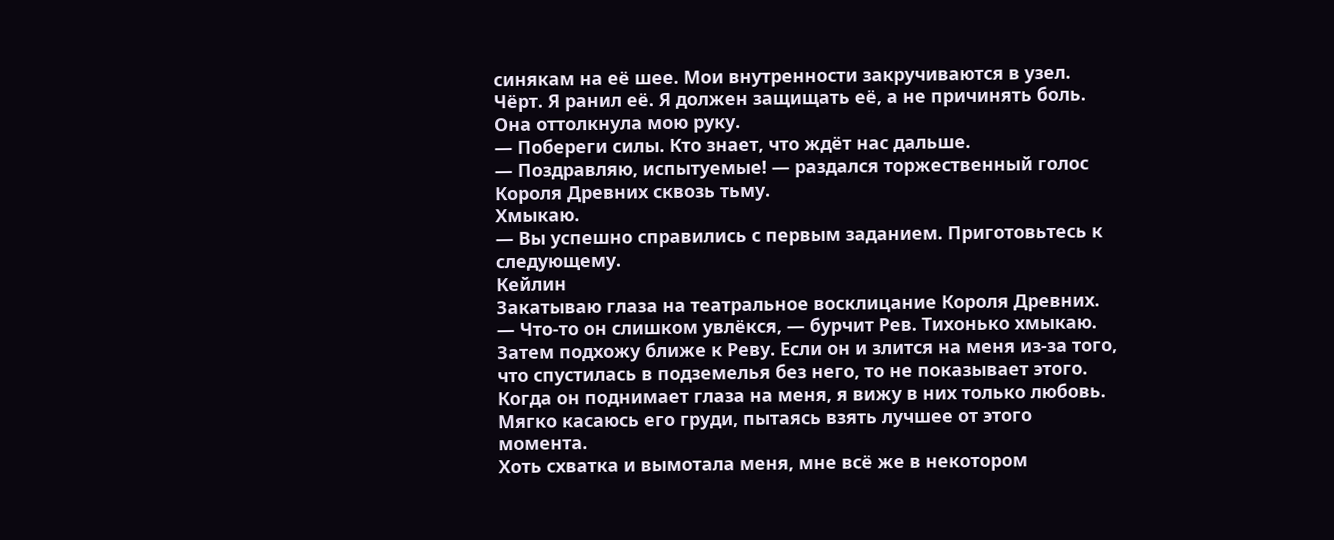синякам на её шее. Мои внутренности закручиваются в узел. Чёрт. Я ранил её. Я должен защищать её, а не причинять боль.
Она оттолкнула мою руку.
— Побереги силы. Кто знает, что ждёт нас дальше.
— Поздравляю, испытуемые! — раздался торжественный голос Короля Древних сквозь тьму.
Хмыкаю.
— Вы успешно справились с первым заданием. Приготовьтесь к следующему.
Кейлин
Закатываю глаза на театральное восклицание Короля Древних.
— Что-то он слишком увлёкся, — бурчит Рев. Тихонько хмыкаю.
Затем подхожу ближе к Реву. Если он и злится на меня из-за того, что спустилась в подземелья без него, то не показывает этого. Когда он поднимает глаза на меня, я вижу в них только любовь. Мягко касаюсь его груди, пытаясь взять лучшее от этого момента.
Хоть схватка и вымотала меня, мне всё же в некотором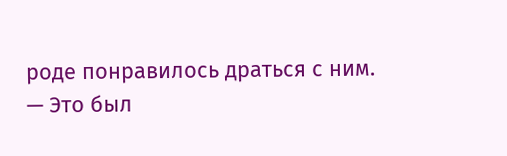роде понравилось драться с ним.
— Это был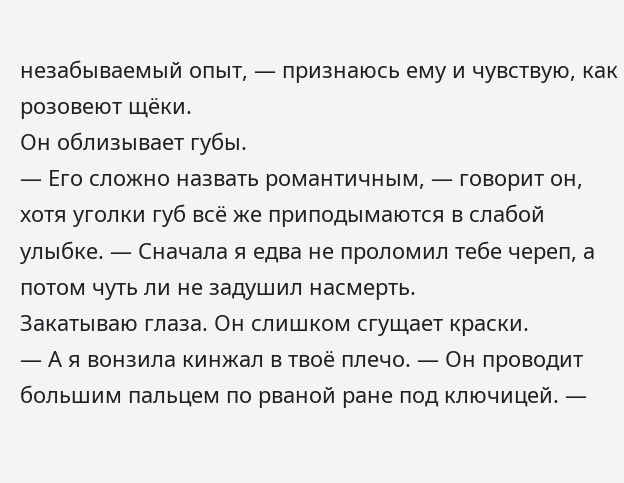незабываемый опыт, — признаюсь ему и чувствую, как розовеют щёки.
Он облизывает губы.
— Его сложно назвать романтичным, — говорит он, хотя уголки губ всё же приподымаются в слабой улыбке. — Сначала я едва не проломил тебе череп, а потом чуть ли не задушил насмерть.
Закатываю глаза. Он слишком сгущает краски.
— А я вонзила кинжал в твоё плечо. — Он проводит большим пальцем по рваной ране под ключицей. —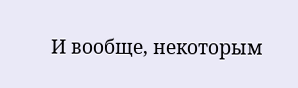И вообще, некоторым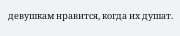девушкам нравится, когда их душат.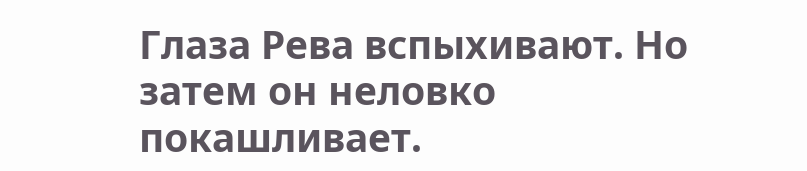Глаза Рева вспыхивают. Но затем он неловко покашливает.